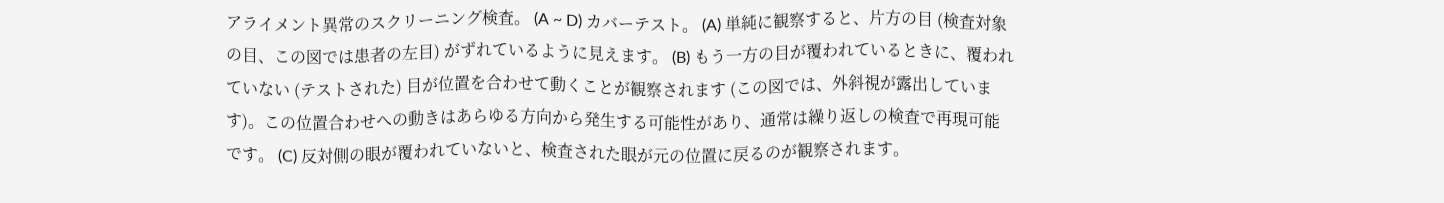アライメント異常のスクリーニング検査。 (A ~ D) カバーテスト。 (A) 単純に観察すると、片方の目 (検査対象の目、この図では患者の左目) がずれているように見えます。 (B) もう一方の目が覆われているときに、覆われていない (テストされた) 目が位置を合わせて動くことが観察されます (この図では、外斜視が露出しています)。この位置合わせへの動きはあらゆる方向から発生する可能性があり、通常は繰り返しの検査で再現可能です。 (C) 反対側の眼が覆われていないと、検査された眼が元の位置に戻るのが観察されます。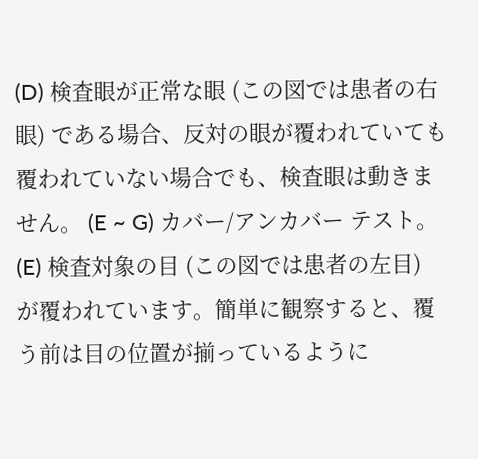(D) 検査眼が正常な眼 (この図では患者の右眼) である場合、反対の眼が覆われていても覆われていない場合でも、検査眼は動きません。 (E ~ G) カバー/アンカバー テスト。 (E) 検査対象の目 (この図では患者の左目) が覆われています。簡単に観察すると、覆う前は目の位置が揃っているように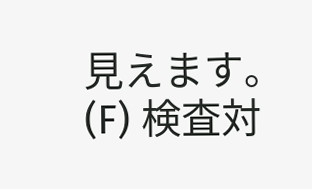見えます。 (F) 検査対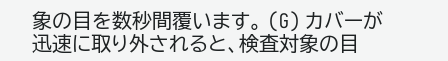象の目を数秒間覆います。 (G) カバーが迅速に取り外されると、検査対象の目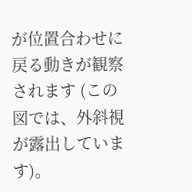が位置合わせに戻る動きが観察されます (この図では、外斜視が露出しています)。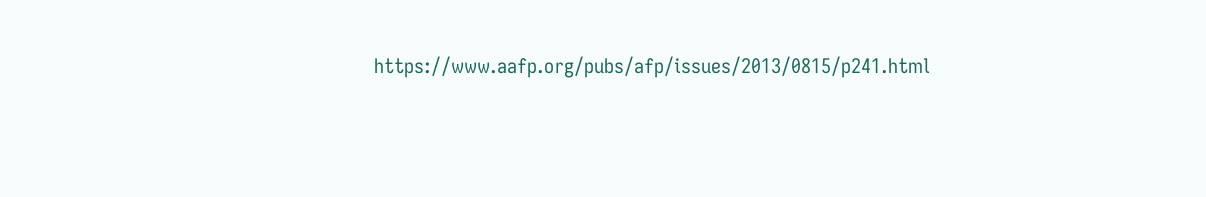https://www.aafp.org/pubs/afp/issues/2013/0815/p241.html